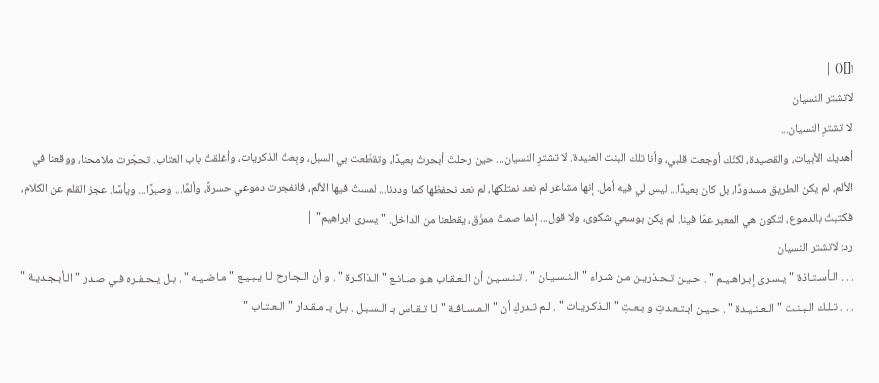![]() |
لاتشتر النسيان
لا تشترِ النسيان...
أهديك الأبيات، والقصيدة، لكنّك أوجعت قلبي، وأنا تلك البنت العنيدة. لا تشترِ النسيان... حين رحلتَ أبحرتُ بعيدًا، وتقطّعت بي السبل، وبِعتُ الذكريات، وأغلقتُ باب العتاب. تحجّرت ملامحنا، ووقعنا في الألم، لم يكن الطريق مسدودًا، بل كان بعيدًا... ليس لي فيه أمل. إنها مشاعر لم نعد نمتلكها، لم نعد نحفظها كما وددنا... لمستُ فيها الألم، فانفجرت دموعي حسرةً، وألمًا... وصبرًا... ويأسًا. عجز القلم عن الكلام، فكتبتُ بالدموع، لتكون هي المعبر عمّا فينا. لم يكن بوسعي شكوى، ولا قول... إنما صمتٌ ممزّق، يقطعنا من الداخل. "يسرى ابراهيم" |
رد: لاتشتر النسيان
. . . الـأسـتـاذة " يـسـرى إبـراهـيـم " . حـيـن تـحـذريـن مـن شـراء " الـنـسـيـان " . تـنـسـيـن أن الـعـقـاب هـو صـانـع " الـذاكـرة " . و أن الـجـارح لـا يـبـيـع " مـاضـيـه " . بـل يـحـفـره فـي صـدر " الـأبـجـديـة " . . . تـلـك الـبـنـت " الـعـنـيـدة " . حـيـن ابـتـعـدتِ و بـعـتِ " الـذكـريـات " . لـم تـدركِ أن " الـمـسـافـة " لـا تـقـاس بـ الـسـبـل . بـل بـ مـقـدار " الـعـتـاب "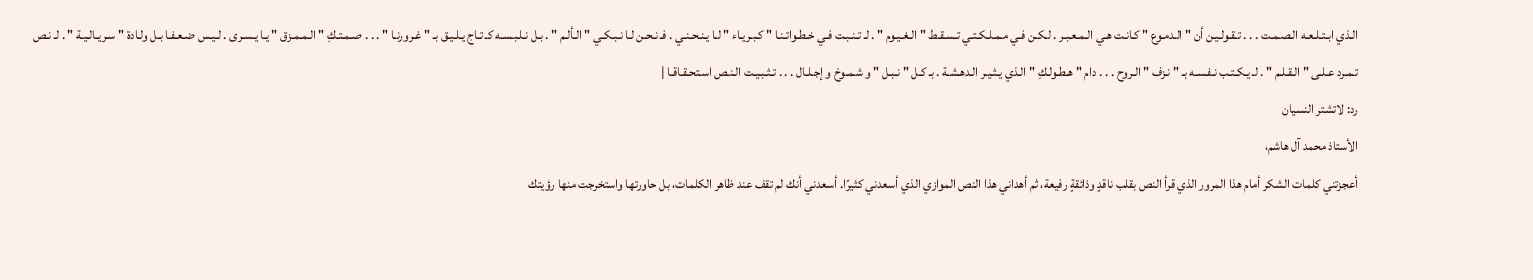الـذي ابـتـلـعـه الـصـمـت . . . تـقـولـيـن أن " الـدمـوع " كـانـت هـي الـمـعـبـر . لـكـن فـي مـمـلـكـتـي تـسـقـط " الـغـيـوم " . لـ تـنـبـت فـي خـطـواتـنـا " كـبـريـاء " لـا يـنـحـنـي . فـ نـحـن لـا نـبـكـي " الـألـم " . بـل نـلـبـسـه كـ تـاج يـلـيـق بـ " غـرورنـا " . . . صـمـتـكِ " الـمـمـزق " يـا يـسـرى . لـيـس ضـعـفـا بـل ولـادة " سـريـالـيـة " . لـ نـص تـمـرد عـلـى " الـقـلـم " . لـ يـكـتـب نـفـسـه بـ " نـزف " الـروح . . . دام " هـطـولـكِ " الـذي يـثـيـر الـدهـشـة . بـ كـل " نـبـل " و شـمـوخ و إجـلـال . . . تـثـبـيـت الـنـص اسـتحـقـاقـا |
رد: لاتشتر النسيان
الأستاذ محمد آل هاشم،
أعجزتني كلمات الشكر أمام هذا المرور الذي قرأ النص بقلب ناقدٍ وذائقةٍ رفيعة، ثم أهداني هذا النص الموازي الذي أسعدني كثيرًا. أسعدني أنك لم تقف عند ظاهر الكلمات، بل حاورتها واستخرجت منها رؤيتك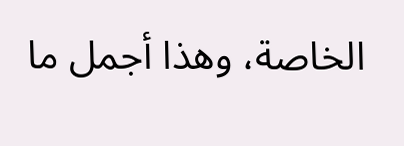الخاصة، وهذا أجمل ما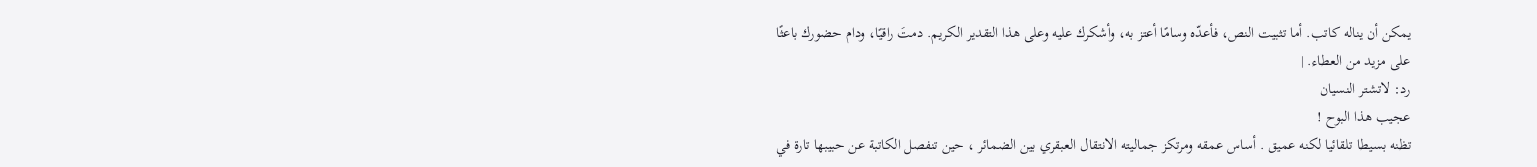يمكن أن يناله كاتب. أما تثبيت النص، فأعدّه وسامًا أعتز به، وأشكرك عليه وعلى هذا التقدير الكريم. دمتَ راقيًا، ودام حضورك باعثًا على مزيد من العطاء. |
رد: لاتشتر النسيان
عجيب هذا البوح !
تظنه بسيطا تلقائيا لكنه عميق . أساس عمقه ومرتكز جماليته الانتقال العبقري بين الضمائر ، حين تنفصل الكاتبة عن حبيبها تارة في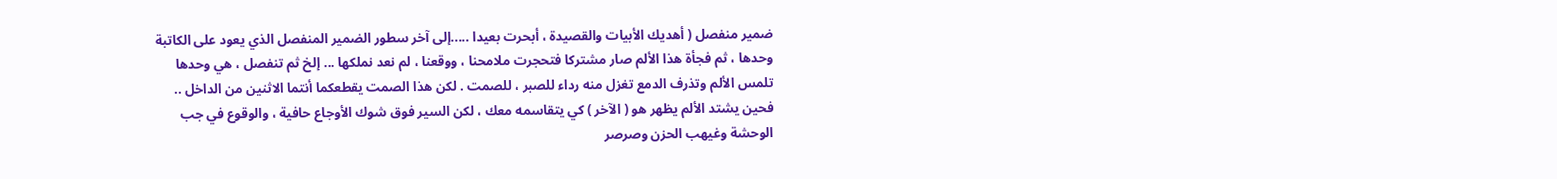ضمير منفصل ( أهديك الأبيات والقصيدة ، أبحرت بعيدا .....إلى آخر سطور الضمير المنفصل الذي يعود على الكاتبة وحدها ، ثم فجأة هذا الألم صار مشتركا فتحجرت ملامحنا ، ووقعنا ، لم نعد نملكها ... إلخ ثم تنفصل ، هي وحدها تلمس الألم وتذرف الدمع تغزل منه رداء للصبر ، للصمت . لكن هذا الصمت يقطعكما أنتما الاثنين من الداخل .. فحين يشتد الألم يظهر هو ( الآخر ) كي يتقاسمه معك ، لكن السير فوق شوك الأوجاع حافية ، والوقوع في جب الوحشة وغيهب الحزن وصرصر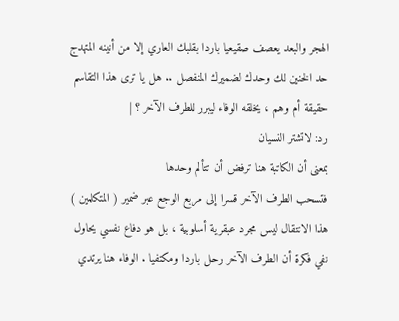الهجر والبعد يعصف صقيعيا باردا بقلبك العاري إلا من أنينه المتهدج حد الخنين لك وحدك لضميرك المنفصل .. هل يا ترى هذا التقاسم حقيقة أم وهم ، يخلقه الوفاء ليبرر للطرف الآخر ؟ |
رد: لاتشتر النسيان
بمعنى أن الكاتبة هنا ترفض أن تتألم وحدها
فتسحب الطرف الآخر قسرا إلى مربع الوجع عبر ضمير ( المتكلمين ) هذا الانتقال ليس مجرد عبقرية أسلوبية ، بل هو دفاع نفسي يحاول نفي فكرة أن الطرف الآخر رحل باردا ومكتفيا . الوفاء هنا يرتدي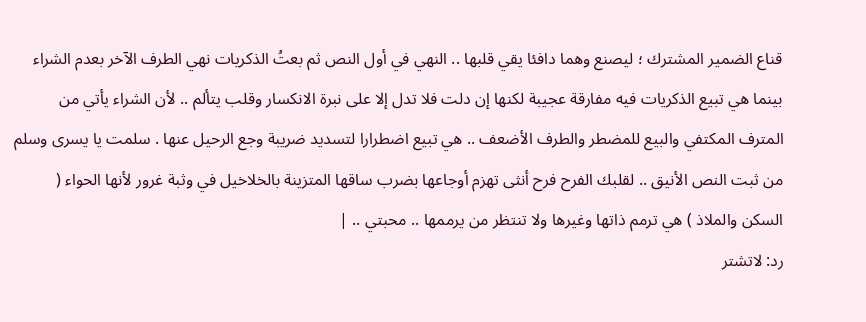قناع الضمير المشترك ؛ ليصنع وهما دافئا يقي قلبها .. النهي في أول النص ثم بعتُ الذكريات نهي الطرف الآخر بعدم الشراء بينما هي تبيع الذكريات فيه مفارقة عجيبة لكنها إن دلت فلا تدل إلا على نبرة الانكسار وقلب يتألم .. لأن الشراء يأتي من المترف المكتفي والبيع للمضطر والطرف الأضعف .. هي تبيع اضطرارا لتسديد ضريبة وجع الرحيل عنها . سلمت يا يسرى وسلم من ثبت النص الأنيق .. لقلبك الفرح فرح أنثى تهزم أوجاعها بضرب ساقها المتزينة بالخلاخيل في وثبة غرور لأنها الحواء ( السكن والملاذ ) هي ترمم ذاتها وغيرها ولا تنتظر من يرممها .. محبتي .. |
رد: لاتشتر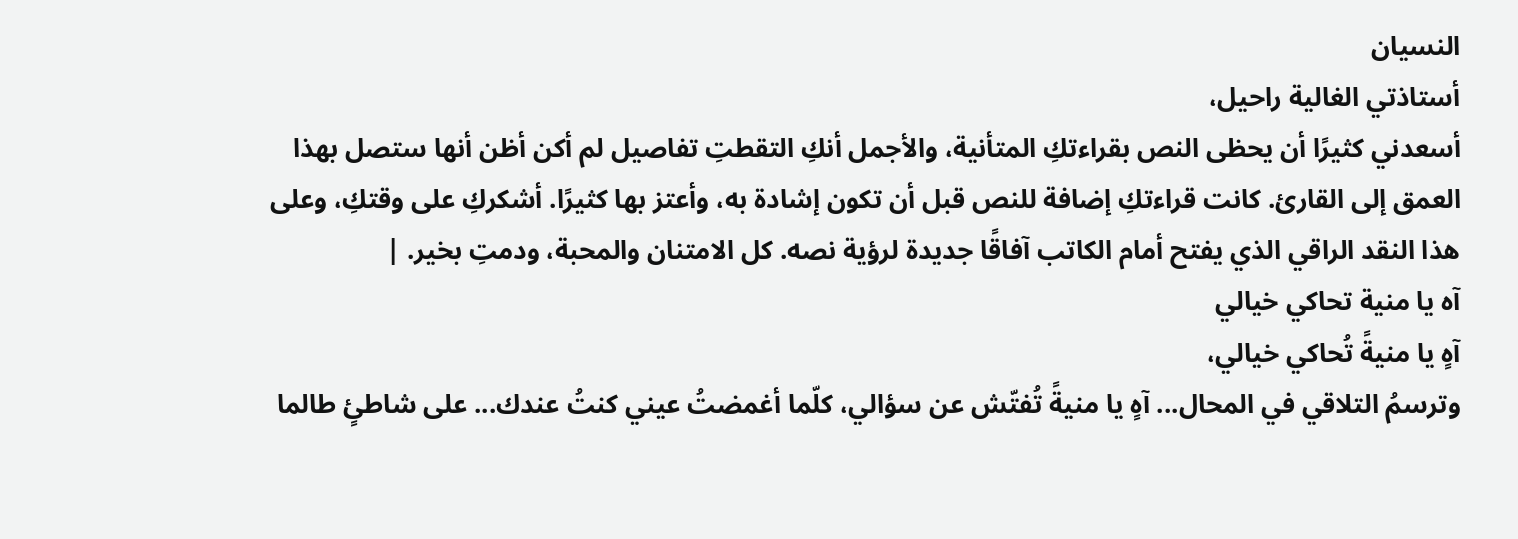النسيان
أستاذتي الغالية راحيل،
أسعدني كثيرًا أن يحظى النص بقراءتكِ المتأنية، والأجمل أنكِ التقطتِ تفاصيل لم أكن أظن أنها ستصل بهذا العمق إلى القارئ. كانت قراءتكِ إضافة للنص قبل أن تكون إشادة به، وأعتز بها كثيرًا. أشكركِ على وقتكِ، وعلى هذا النقد الراقي الذي يفتح أمام الكاتب آفاقًا جديدة لرؤية نصه. كل الامتنان والمحبة، ودمتِ بخير. |
آه يا منية تحاكي خيالي
آهٍ يا منيةً تُحاكي خيالي،
وترسمُ التلاقي في المحال... آهٍ يا منيةً تُفتّش عن سؤالي، كلّما أغمضتُ عيني كنتُ عندك... على شاطئٍ طالما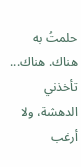حلمتُ به هناك. هناك... تأخذني الدهشة، ولا أرغب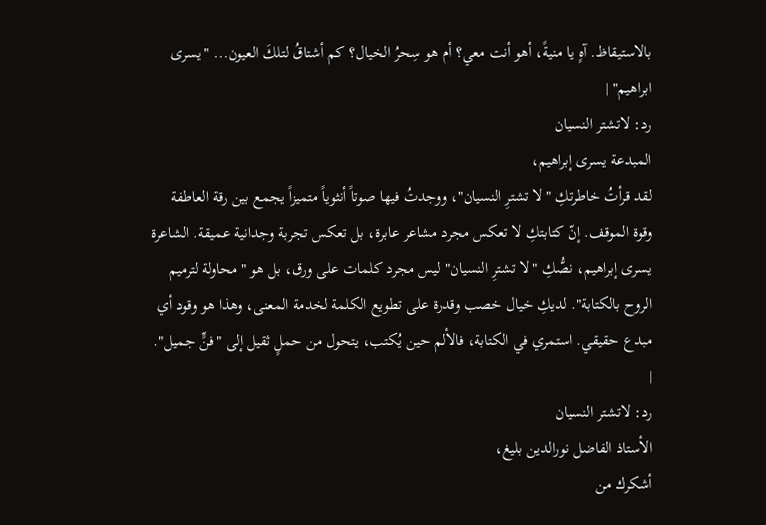بالاستيقاظ. آهٍ يا منيةً، أهو أنت معي؟ أم هو سِحرُ الخيال؟ كم أشتاقُ لتلكَ العيون... "يسرى ابراهيم" |
رد: لاتشتر النسيان
المبدعة يسرى إبراهيم،
لقد قرأتُ خاطرتكِ "لا تشترِ النسيان"، ووجدتُ فيها صوتاً أنثوياً متميزاً يجمع بين رقة العاطفة وقوة الموقف. إنّ كتابتكِ لا تعكس مجرد مشاعر عابرة، بل تعكس تجربة وجدانية عميقة. الشاعرة يسرى إبراهيم، نصُّكِ "لا تشترِ النسيان" ليس مجرد كلمات على ورق، بل هو "محاولة لترميم الروح بالكتابة". لديكِ خيال خصب وقدرة على تطويع الكلمة لخدمة المعنى، وهذا هو وقود أي مبدع حقيقي. استمري في الكتابة، فالألم حين يُكتب، يتحول من حملٍ ثقيل إلى "فنٍّ جميل". |
رد: لاتشتر النسيان
الأستاذ الفاضل نورالدين بليغ،
أشكرك من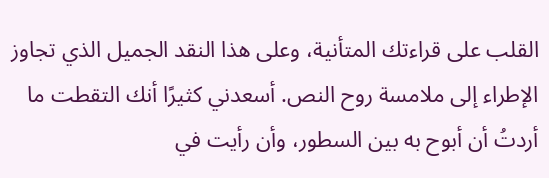القلب على قراءتك المتأنية، وعلى هذا النقد الجميل الذي تجاوز الإطراء إلى ملامسة روح النص. أسعدني كثيرًا أنك التقطت ما أردتُ أن أبوح به بين السطور، وأن رأيت في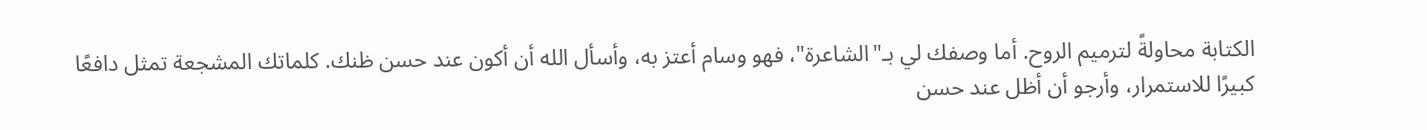الكتابة محاولةً لترميم الروح. أما وصفك لي بـ"الشاعرة"، فهو وسام أعتز به، وأسأل الله أن أكون عند حسن ظنك. كلماتك المشجعة تمثل دافعًا كبيرًا للاستمرار، وأرجو أن أظل عند حسن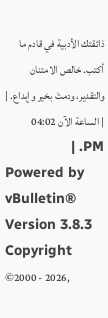ذائقتك الأدبية في قادم ما أكتب. خالص الامتنان والتقدير، ودمتَ بخير وإبداع. |
| الساعة الآن 04:02 PM. |
Powered by vBulletin® Version 3.8.3
Copyright ©2000 - 2026,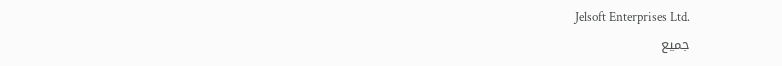Jelsoft Enterprises Ltd.
جميع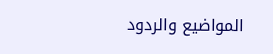المواضيع والردود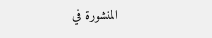المنشورة في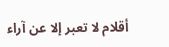أقلام لا تعبر إلا عن آراء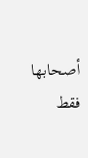أصحابها فقط